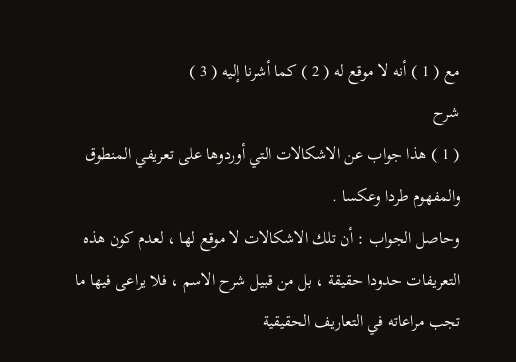مع ( 1 ) أنه لا موقع له ( 2 ) كما أشرنا إليه ( 3 )
شرح
( 1 ) هذا جواب عن الاشكالات التي أوردوها على تعريفي المنطوق
والمفهوم طردا وعكسا .
وحاصل الجواب : أن تلك الاشكالات لا موقع لها ، لعدم كون هذه
التعريفات حدودا حقيقة ، بل من قبيل شرح الاسم ، فلا يراعى فيها ما
تجب مراعاته في التعاريف الحقيقية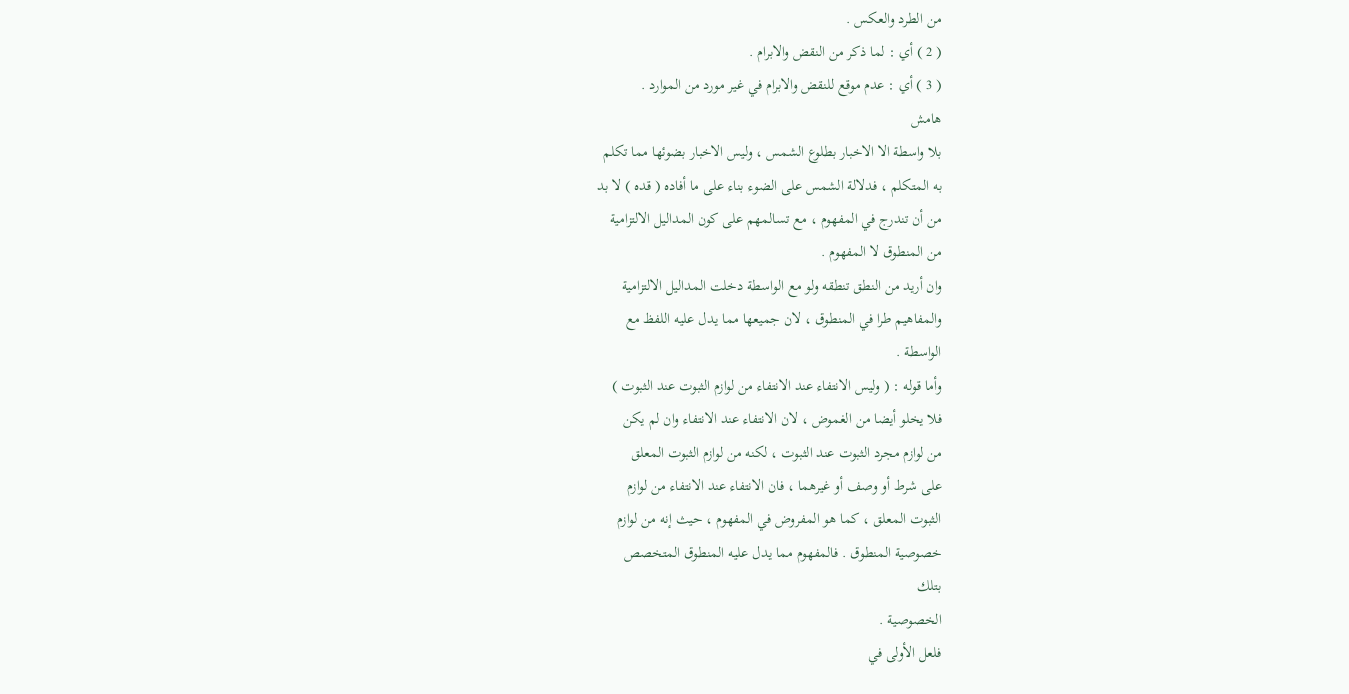من الطرد والعكس .
( 2 ) أي : لما ذكر من النقض والابرام .
( 3 ) أي : عدم موقع للنقض والابرام في غير مورد من الموارد .
هامش
بلا واسطة الا الاخبار بطلوع الشمس ، وليس الاخبار بضوئها مما تكلم
به المتكلم ، فدلالة الشمس على الضوء بناء على ما أفاده ( قده ) لا بد
من أن تندرج في المفهوم ، مع تسالمهم على كون المداليل الالتزامية
من المنطوق لا المفهوم .
وان أريد من النطق تنطقه ولو مع الواسطة دخلت المداليل الالتزامية
والمفاهيم طرا في المنطوق ، لان جميعها مما يدل عليه اللفظ مع
الواسطة .
وأما قوله : ( وليس الانتفاء عند الانتفاء من لوازم الثبوت عند الثبوت )
فلا يخلو أيضا من الغموض ، لان الانتفاء عند الانتفاء وان لم يكن
من لوازم مجرد الثبوت عند الثبوت ، لكنه من لوازم الثبوت المعلق
على شرط أو وصف أو غيرهما ، فان الانتفاء عند الانتفاء من لوازم
الثبوت المعلق ، كما هو المفروض في المفهوم ، حيث إنه من لوازم
خصوصية المنطوق . فالمفهوم مما يدل عليه المنطوق المتخصص
بتلك
الخصوصية .
فلعل الأولى في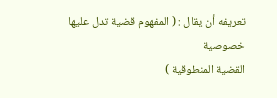تعريفه أن يقال : ( المفهوم قضية تدل عليها خصوصية
القضية المنطوقية )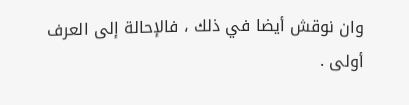وان نوقش أيضا في ذلك ، فالإحالة إلى العرف
أولى .